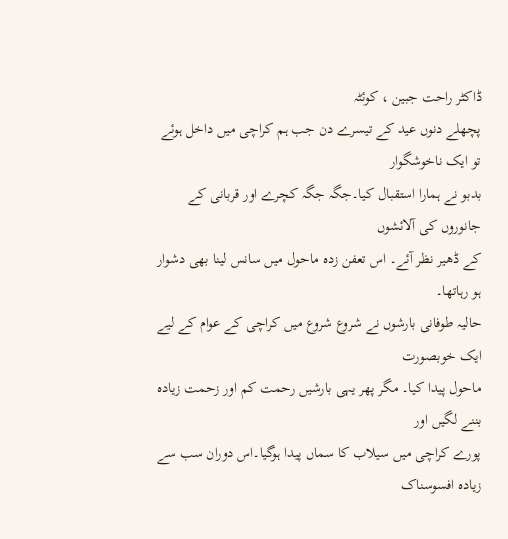ڈاکٹر راحت جبین ، کوئٹہ
پچھلے دنوں عید کے تیسرے دن جب ہم کراچی میں داخل ہوئے تو ایک ناخوشگوار
بدبو نے ہمارا استقبال کیا۔جگہ جگہ کچرے اور قربانی کے جانوروں کی آلائشوں
کے ڈھیر نظر آئے۔ اس تعفن زدہ ماحول میں سانس لینا بھی دشوار ہو رہاتھا۔
حالیہ طوفانی بارشوں نے شروع شروع میں کراچی کے عوام کے لیے ایک خوبصورت
ماحول پیدا کیا۔ مگر پھر یہی بارشیں رحمت کم اور زحمت زیادہ بننے لگیں اور
پورے کراچی میں سیلاب کا سماں پیدا ہوگیا۔اس دوران سب سے زیادہ افسوسناک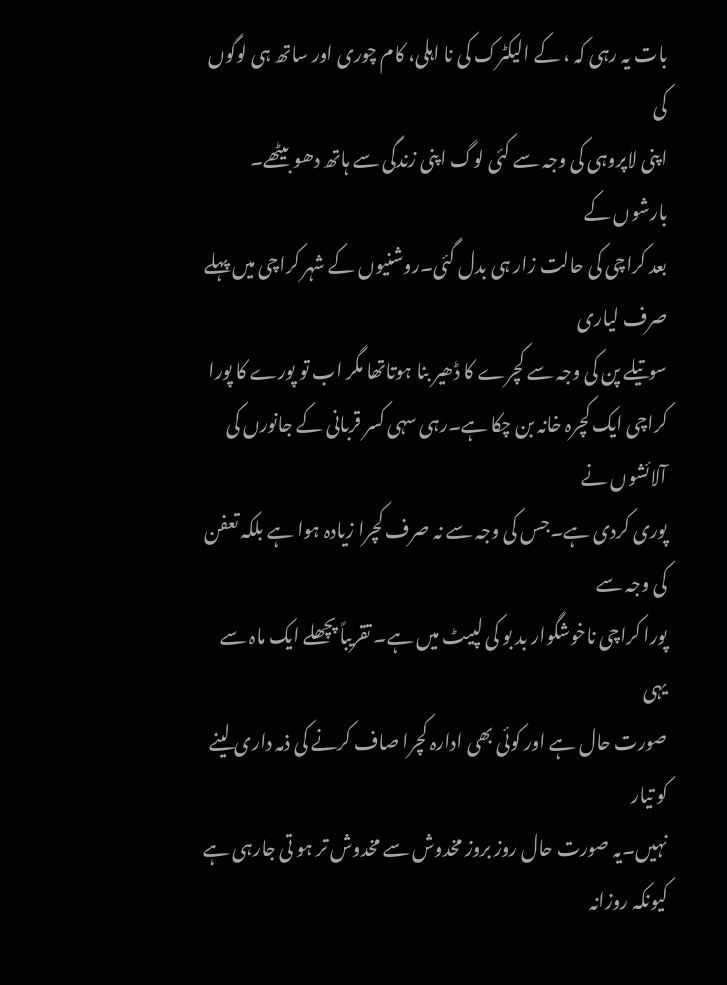بات یہ رہی کہ ، کے الیکٹرک کی نا اہلی، کام چوری اور ساتھ ہی لوگوں کی
اپنی لاپروہی کی وجہ سے کئی لوگ اپنی زندگی سے ہاتھ دھو بیٹھے۔ بارشوں کے
بعد کراچی کی حالت زار ہی بدل گئی۔روشنیوں کے شہر کراچی میں پہلے صرف لیاری
سوتیلے پن کی وجہ سے کچرے کا ڈھیر بنا ہوتاتھا مگر اب تو پورے کا پورا
کراچی ایک کچرہ خانہ بن چکا ہے۔رہی سہی کسر قربانی کے جانورں کی آلائشوں نے
پوری کردی ہے۔جس کی وجہ سے نہ صرف کچرا زیادہ ہوا ہے بلکہ تعفن کی وجہ سے
پورا کراچی ناخوشگوار بد بو کی لپیٹ میں ہے۔ تقریباً پچھلے ایک ماہ سے یہی
صورت حال ہے اور کوئی بھی ادارہ کچرا صاف کرنے کی ذمہ داری لینے کو تیار
نہیں۔یہ صورت حال روز بروز مخدوش سے مخدوش تر ہو تی جارہی ہے کیونکہ روزانہ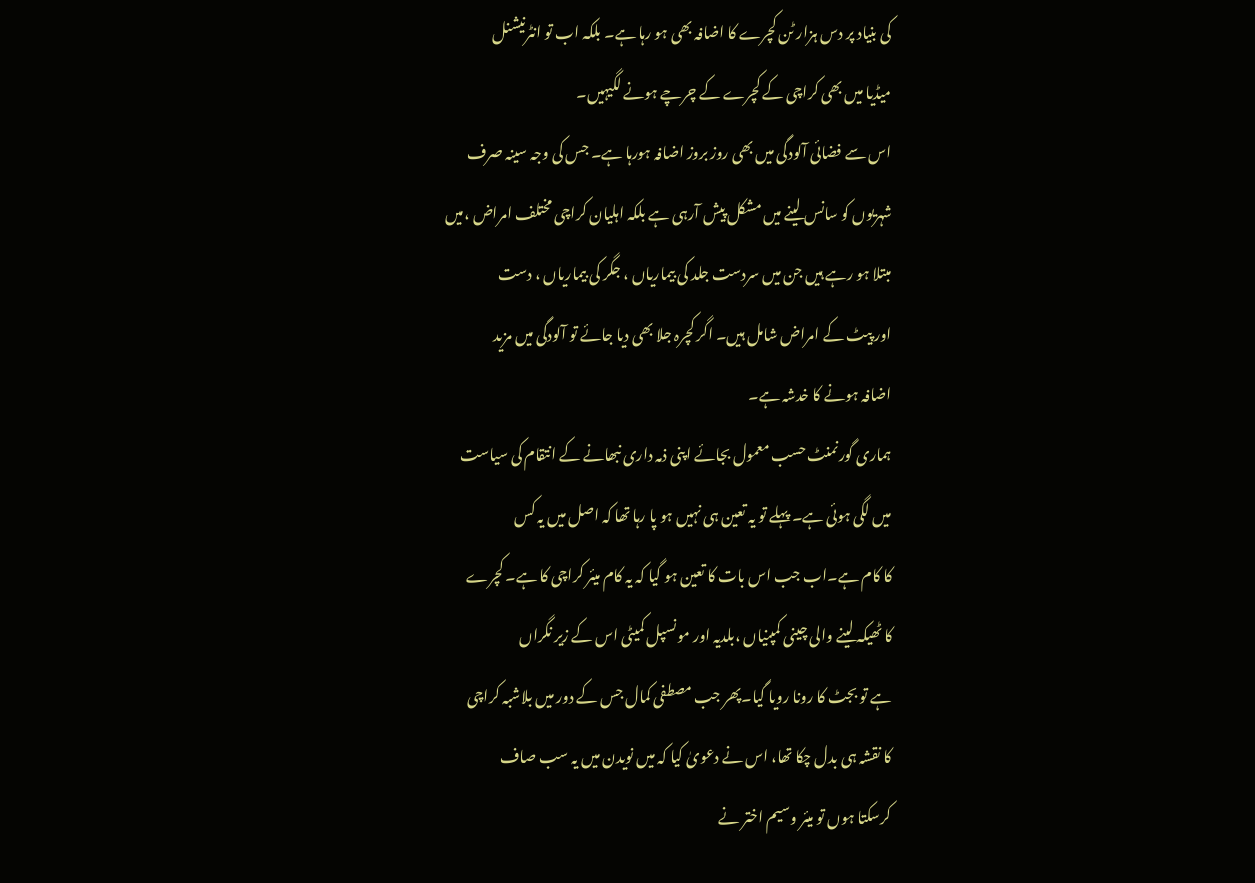کی بنیاد پر دس ہزار ٹن کچرے کا اضافہ بھی ہو رہا ہے۔ بلکہ اب تو انٹرنیشنل
میڈیا میں بھی کراچی کے کچرے کے چرچے ہونے لگیہیں۔
اس سے فضائی آلودگی میں بھی روز بروز اضافہ ہورہا ہے۔ جس کی وجہ سینہ صرف
شہریوں کو سانس لینے میں مشکل پیش آرہی ہے بلکہ اہلیان کراچی مختلف امراض ،میں
مبتلا ہو رہے ہیں جن میں سردست جلد کی بیماریاں ، جگر کی بیماریاں ، دست
اور پیٹ کے امراض شامل ہیں۔ اگر کچرہ جلا بھی دیا جائے تو آلودگی میں مزید
اضافہ ہونے کا خدشہ ہے۔
ہماری گورنمنٹ حسب معمول بجائے اپنی ذمہ داری نبھانے کے انتقام کی سیاست
میں لگی ہوئی ہے۔ پہلے تو یہ تعین ہی نہیں ہو پا رہا تھا کہ اصل میں یہ کس
کا کام ہے۔اب جب اس بات کا تعین ہو گیا کہ یہ کام میئر کراچی کا ہے۔ کچرے
کا ٹھیکہ لینے والی چینی کمپنیاں ،بلدیہ اور مونسپل کمیٹی اس کے زیر نگراں
ہے تو بجٹ کا رونا رویا گیا۔پھر جب مصطفی کمال جس کے دور میں بلاشبہ کراچی
کا نقشہ ہی بدل چکا تھا، اس نے دعویٰ کیا کہ میں نویدن میں یہ سب صاف
کرسکتا ہوں تو میئر وسیم اختر نے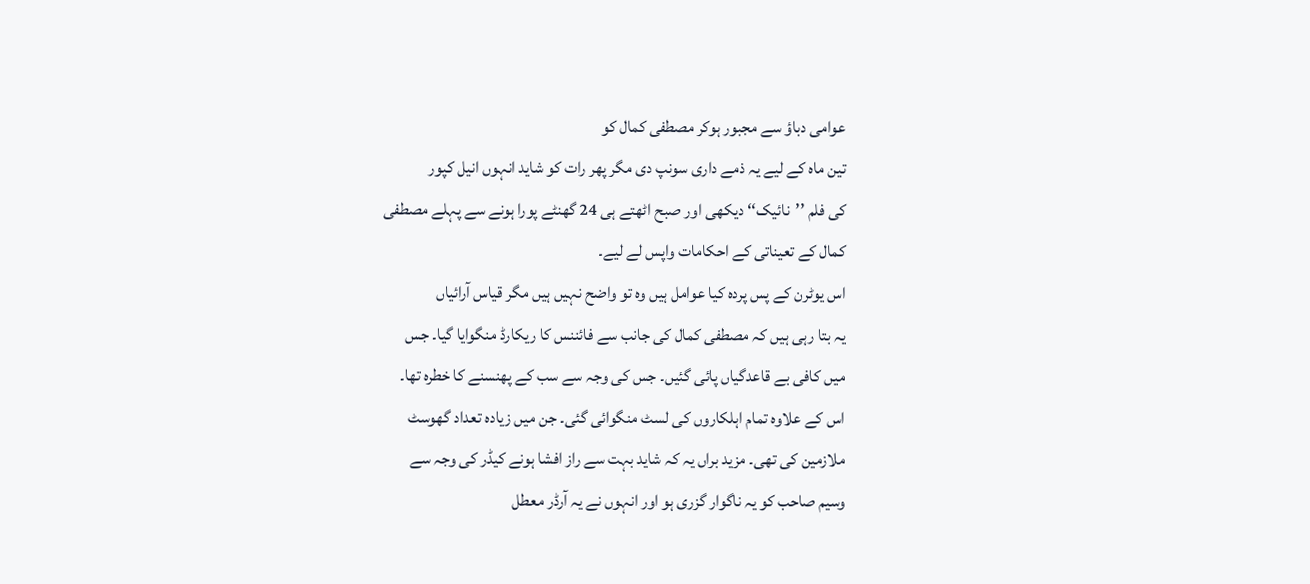عوامی دباؤ سے مجبور ہوکر مصطفی کمال کو
تین ماہ کے لیے یہ ذمے داری سونپ دی مگر پھر رات کو شاید انہوں انیل کپور
کی فلم ’’نائیک‘‘ دیکھی اور صبح اٹھتے ہی 24 گھنٹے پورا ہونے سے پہلے مصطفی
کمال کے تعیناتی کے احکامات واپس لے لیے۔
اس یوٹرن کے پس پردہ کیا عوامل ہیں وہ تو واضح نہیں ہیں مگر قیاس آرائیاں
یہ بتا رہی ہیں کہ مصطفی کمال کی جانب سے فائننس کا ریکارڈ منگوایا گیا۔ جس
میں کافی بے قاعدگیاں پائی گئیں۔ جس کی وجہ سے سب کے پھنسنے کا خطرہ تھا۔
اس کے علاوہ تمام اہلکاروں کی لسٹ منگوائی گئی۔ جن میں زیادہ تعداد گھوسٹ
ملازمین کی تھی۔ مزید براں یہ کہ شاید بہت سے راز افشا ہونے کیڈر کی وجہ سے
وسیم صاحب کو یہ ناگوار گزری ہو اور انہوں نے یہ آرڈر معطل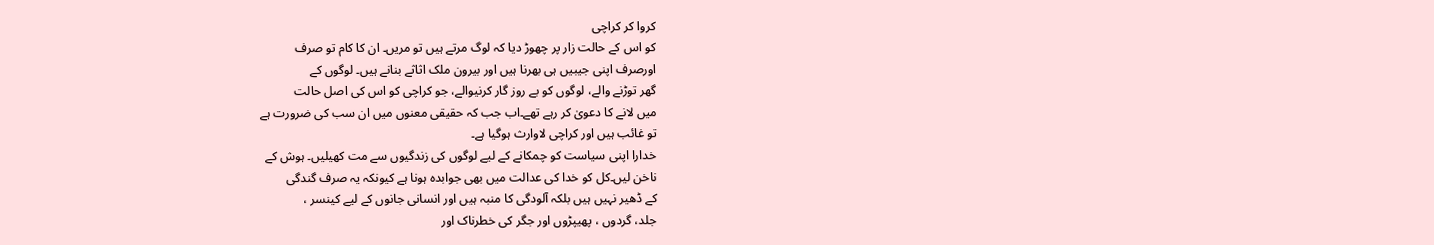کروا کر کراچی
کو اس کے حالت زار پر چھوڑ دیا کہ لوگ مرتے ہیں تو مریں۔ ان کا کام تو صرف
اورصرف اپنی جیبیں ہی بھرنا ہیں اور بیرون ملک اثاثے بنانے ہیں۔ لوگوں کے
گھر توڑنے والے، لوگوں کو بے روز گار کرنیوالے، جو کراچی کو اس کی اصل حالت
میں لانے کا دعویٰ کر رہے تھے۔اب جب کہ حقیقی معنوں میں ان سب کی ضرورت ہے
تو غائب ہیں اور کراچی لاوارث ہوگیا ہے۔
خدارا اپنی سیاست کو چمکانے کے لیے لوگوں کی زندگیوں سے مت کھیلیں۔ ہوش کے
ناخن لیں۔کل کو خدا کی عدالت میں بھی جوابدہ ہونا ہے کیونکہ یہ صرف گندگی
کے ڈھیر نہیں ہیں بلکہ آلودگی کا منبہ ہیں اور انسانی جانوں کے لیے کینسر ،
جلد، گردوں ، پھیپڑوں اور جگر کی خطرناک اور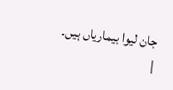جان لیوا بیماریاں ہیں۔
|